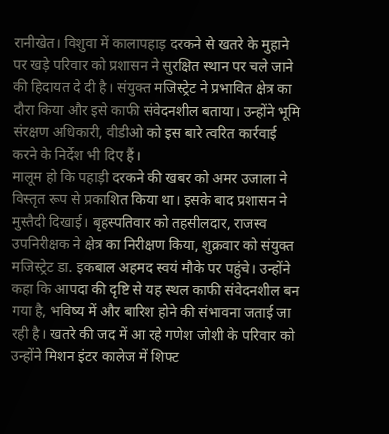रानीखेत। विशुवा में कालापहाड़ दरकने से खतरे के मुहाने पर खड़े परिवार को प्रशासन ने सुरक्षित स्थान पर चले जाने की हिदायत दे दी है। संयुक्त मजिस्ट्रेट ने प्रभावित क्षेत्र का दौरा किया और इसे काफी संवेदनशील बताया। उन्होंने भूमि संरक्षण अधिकारी, वीडीओ को इस बारे त्वरित कार्रवाई करने के निर्देश भी दिए हैं।
मालूम हो कि पहाड़ी दरकने की खबर को अमर उजाला ने विस्तृत रूप से प्रकाशित किया था। इसके बाद प्रशासन ने मुस्तैदी दिखाई। बृहस्पतिवार को तहसीलदार, राजस्व उपनिरीक्षक ने क्षेत्र का निरीक्षण किया, शुक्रवार को संयुक्त मजिस्ट्रेट डा. इकबाल अहमद स्वयं मौके पर पहुंचे। उन्होंने कहा कि आपदा की दृष्टि से यह स्थल काफी संवेदनशील बन गया है, भविष्य में और बारिश होने की संभावना जताई जा रही है। खतरे की जद में आ रहे गणेश जोशी के परिवार को उन्होंने मिशन इंटर कालेज में शिफ्ट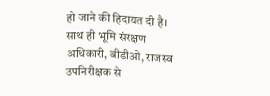हो जाने की हिदायत दी है। साथ ही भूमि संरक्षण अधिकारी, बीडीओ, राजस्व उपनिरीक्षक से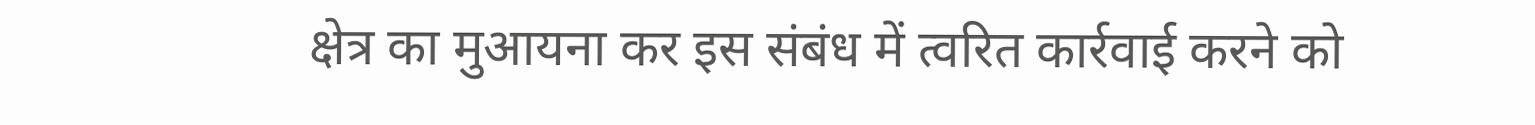क्षेत्र का मुआयना कर इस संबंध में त्वरित कार्रवाई करने को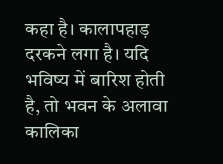कहा है। कालापहाड़ दरकने लगा है। यदि भविष्य में बारिश होती है, तो भवन के अलावा कालिका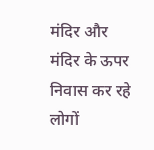मंदिर और मंदिर के ऊपर निवास कर रहे लोगों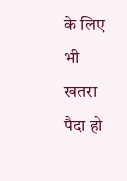के लिए भी खतरा पैदा हो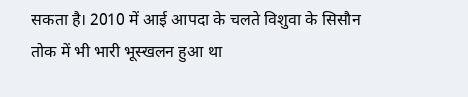सकता है। 2010 में आई आपदा के चलते विशुवा के सिसौन तोक में भी भारी भूस्खलन हुआ था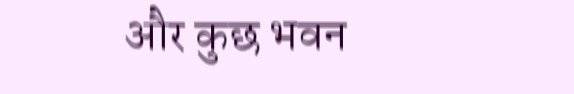और कुछ भवन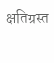क्षतिग्रस्त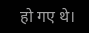हो गए थे।